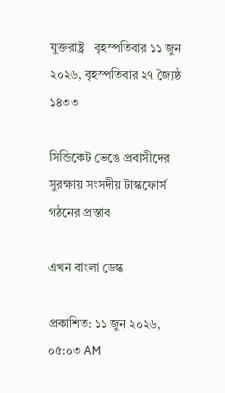যুক্তরাষ্ট্র   বৃহস্পতিবার ১১ জুন ২০২৬, বৃহস্পতিবার ২৭ জ্যৈষ্ঠ ১৪৩৩

সিন্ডিকেট ভেঙে প্রবাসীদের সুরক্ষায় সংসদীয় টাস্কফোর্স গঠনের প্রস্তাব

এখন বাংলা ডেস্ক

প্রকাশিত: ১১ জুন ২০২৬, ০৫:০৩ AM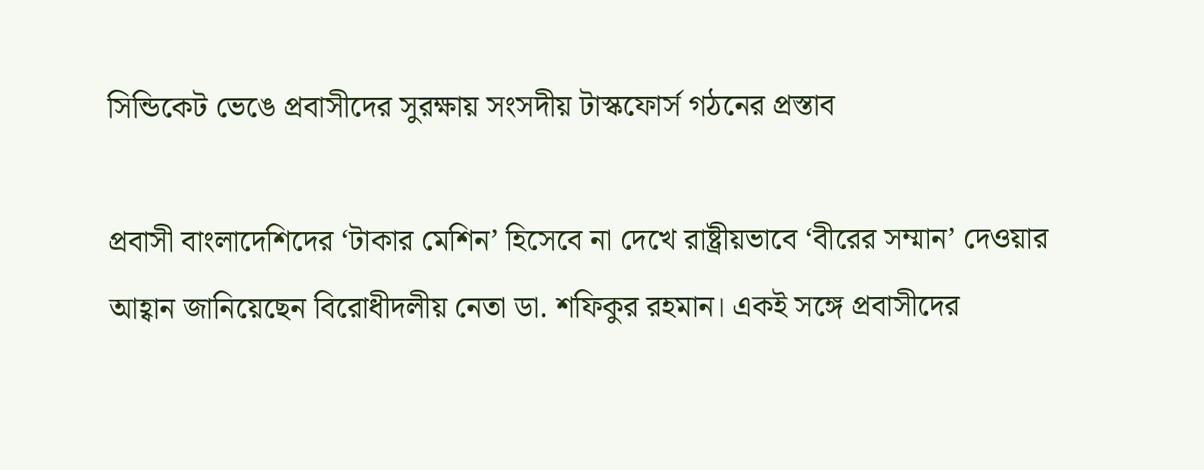সিন্ডিকেট ভেঙে প্রবাসীদের সুরক্ষায় সংসদীয় টাস্কফোর্স গঠনের প্রস্তাব

প্রবাসী বাংলাদেশিদের ‘টাকার মেশিন’ হিসেবে না দেখে রাষ্ট্রীয়ভাবে ‘বীরের সম্মান’ দেওয়ার আহ্বান জানিয়েছেন বিরোধীদলীয় নেতা ডা. শফিকুর রহমান। একই সঙ্গে প্রবাসীদের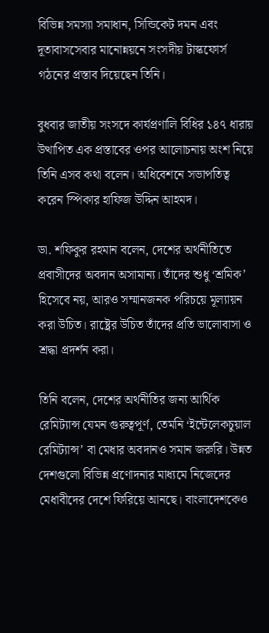বিভিন্ন সমস্যা সমাধান, সিন্ডিকেট দমন এবং দূতাবাসসেবার মানোন্নয়নে সংসদীয় টাস্কফোর্স গঠনের প্রস্তাব দিয়েছেন তিনি।

বুধবার জাতীয় সংসদে কার্যপ্রণালি বিধির ১৪৭ ধারায় উত্থাপিত এক প্রস্তাবের ওপর আলোচনায় অংশ নিয়ে তিনি এসব কথা বলেন। অধিবেশনে সভাপতিত্ব করেন স্পিকার হাফিজ উদ্দিন আহমদ।

ডা. শফিকুর রহমান বলেন, দেশের অর্থনীতিতে প্রবাসীদের অবদান অসামান্য। তাঁদের শুধু ‘শ্রমিক’ হিসেবে নয়, আরও সম্মানজনক পরিচয়ে মূল্যায়ন করা উচিত। রাষ্ট্রের উচিত তাঁদের প্রতি ভালোবাসা ও শ্রদ্ধা প্রদর্শন করা।

তিনি বলেন, দেশের অর্থনীতির জন্য আর্থিক রেমিট্যান্স যেমন গুরুত্বপূর্ণ, তেমনি ‘ইন্টেলেকচুয়াল রেমিট্যান্স’ বা মেধার অবদানও সমান জরুরি। উন্নত দেশগুলো বিভিন্ন প্রণোদনার মাধ্যমে নিজেদের মেধাবীদের দেশে ফিরিয়ে আনছে। বাংলাদেশকেও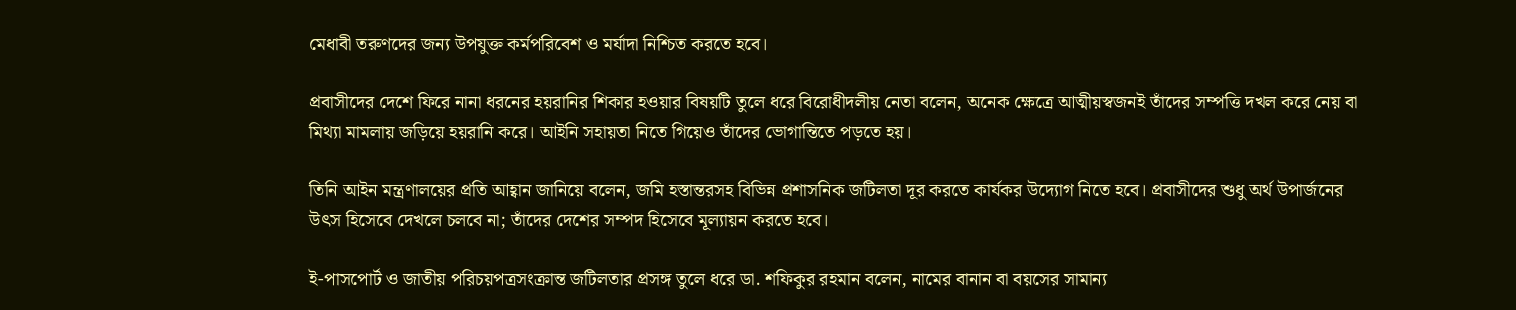মেধাবী তরুণদের জন্য উপযুক্ত কর্মপরিবেশ ও মর্যাদা নিশ্চিত করতে হবে।

প্রবাসীদের দেশে ফিরে নানা ধরনের হয়রানির শিকার হওয়ার বিষয়টি তুলে ধরে বিরোধীদলীয় নেতা বলেন, অনেক ক্ষেত্রে আত্মীয়স্বজনই তাঁদের সম্পত্তি দখল করে নেয় বা মিথ্যা মামলায় জড়িয়ে হয়রানি করে। আইনি সহায়তা নিতে গিয়েও তাঁদের ভোগান্তিতে পড়তে হয়।

তিনি আইন মন্ত্রণালয়ের প্রতি আহ্বান জানিয়ে বলেন, জমি হস্তান্তরসহ বিভিন্ন প্রশাসনিক জটিলতা দূর করতে কার্যকর উদ্যোগ নিতে হবে। প্রবাসীদের শুধু অর্থ উপার্জনের উৎস হিসেবে দেখলে চলবে না; তাঁদের দেশের সম্পদ হিসেবে মূল্যায়ন করতে হবে।

ই-পাসপোর্ট ও জাতীয় পরিচয়পত্রসংক্রান্ত জটিলতার প্রসঙ্গ তুলে ধরে ডা. শফিকুর রহমান বলেন, নামের বানান বা বয়সের সামান্য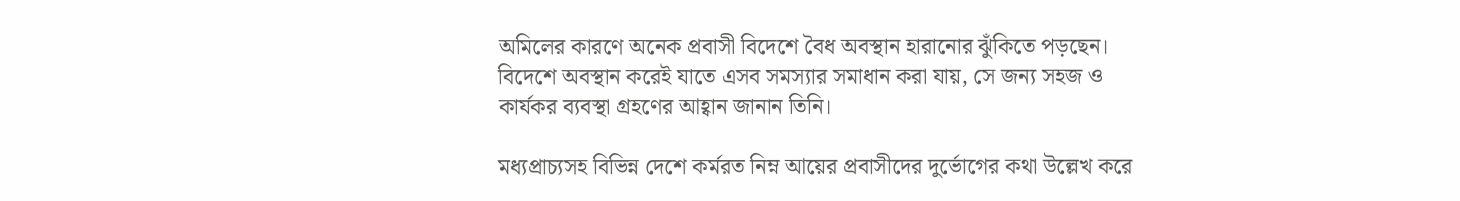অমিলের কারণে অনেক প্রবাসী বিদেশে বৈধ অবস্থান হারানোর ঝুঁকিতে পড়ছেন। বিদেশে অবস্থান করেই যাতে এসব সমস্যার সমাধান করা যায়, সে জন্য সহজ ও কার্যকর ব্যবস্থা গ্রহণের আহ্বান জানান তিনি।

মধ্যপ্রাচ্যসহ বিভিন্ন দেশে কর্মরত নিম্ন আয়ের প্রবাসীদের দুর্ভোগের কথা উল্লেখ করে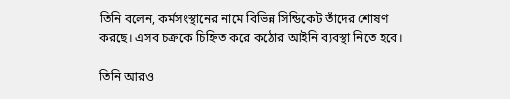তিনি বলেন, কর্মসংস্থানের নামে বিভিন্ন সিন্ডিকেট তাঁদের শোষণ করছে। এসব চক্রকে চিহ্নিত করে কঠোর আইনি ব্যবস্থা নিতে হবে।

তিনি আরও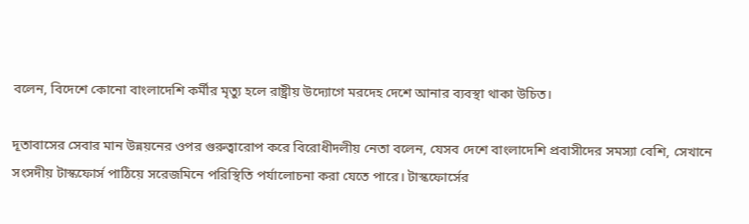বলেন, বিদেশে কোনো বাংলাদেশি কর্মীর মৃত্যু হলে রাষ্ট্রীয় উদ্যোগে মরদেহ দেশে আনার ব্যবস্থা থাকা উচিত।

দূতাবাসের সেবার মান উন্নয়নের ওপর গুরুত্বারোপ করে বিরোধীদলীয় নেতা বলেন, যেসব দেশে বাংলাদেশি প্রবাসীদের সমস্যা বেশি, সেখানে সংসদীয় টাস্কফোর্স পাঠিয়ে সরেজমিনে পরিস্থিতি পর্যালোচনা করা যেতে পারে। টাস্কফোর্সের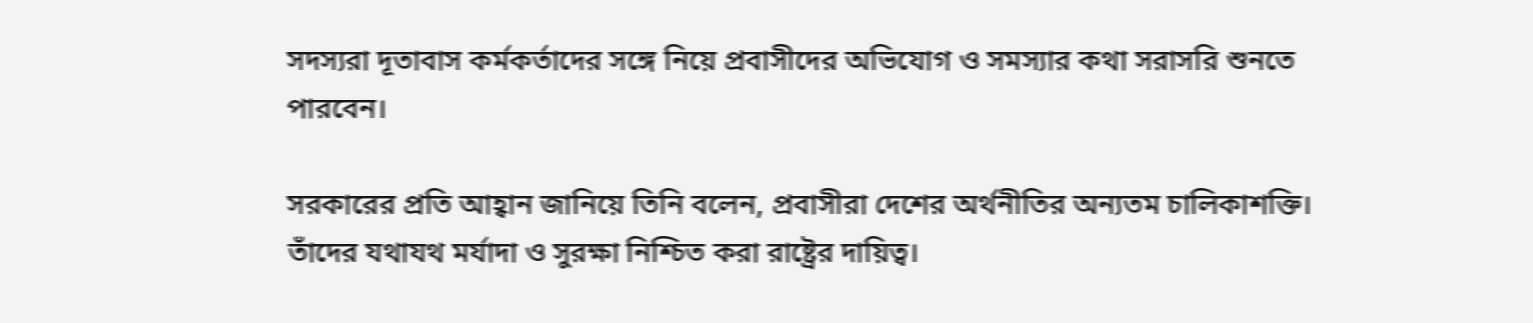সদস্যরা দূতাবাস কর্মকর্তাদের সঙ্গে নিয়ে প্রবাসীদের অভিযোগ ও সমস্যার কথা সরাসরি শুনতে পারবেন।

সরকারের প্রতি আহ্বান জানিয়ে তিনি বলেন, প্রবাসীরা দেশের অর্থনীতির অন্যতম চালিকাশক্তি। তাঁদের যথাযথ মর্যাদা ও সুরক্ষা নিশ্চিত করা রাষ্ট্রের দায়িত্ব।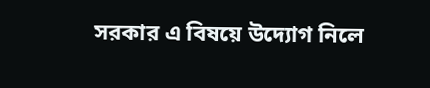সরকার এ বিষয়ে উদ্যোগ নিলে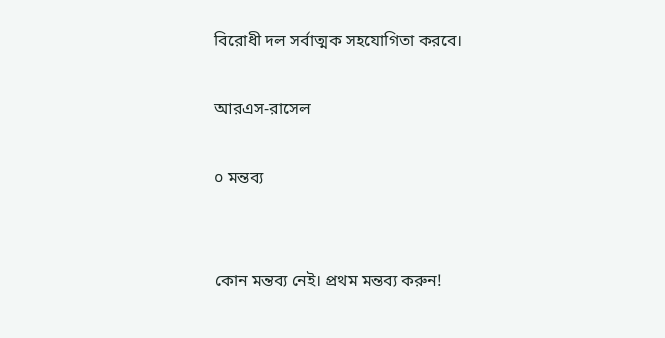বিরোধী দল সর্বাত্মক সহযোগিতা করবে।

আরএস-রাসেল

০ মন্তব্য


কোন মন্তব্য নেই। প্রথম মন্তব্য করুন!